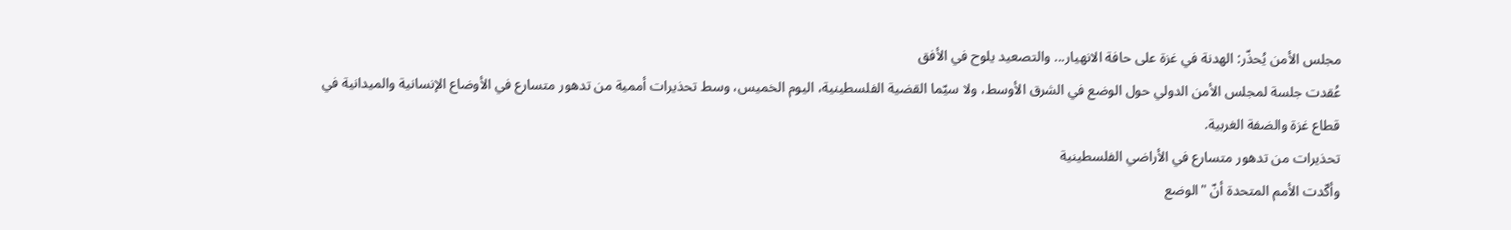مجلس الأمن يُحذّر: الهدنة في غزة على حافة الانهيار... والتصعيد يلوح في الأفق
عُقدت جلسة لمجلس الأمن الدولي حول الوضع في الشرق الأوسط، ولا سيّما القضية الفلسطينية، اليوم الخميس، وسط تحذيرات أممية من تدهور متسارع في الأوضاع الإنسانية والميدانية في قطاع غزة والضفة الغربية.
تحذيرات من تدهور متسارع في الأراضي الفلسطينية
وأكّدت الأمم المتحدة أنّ "الوضع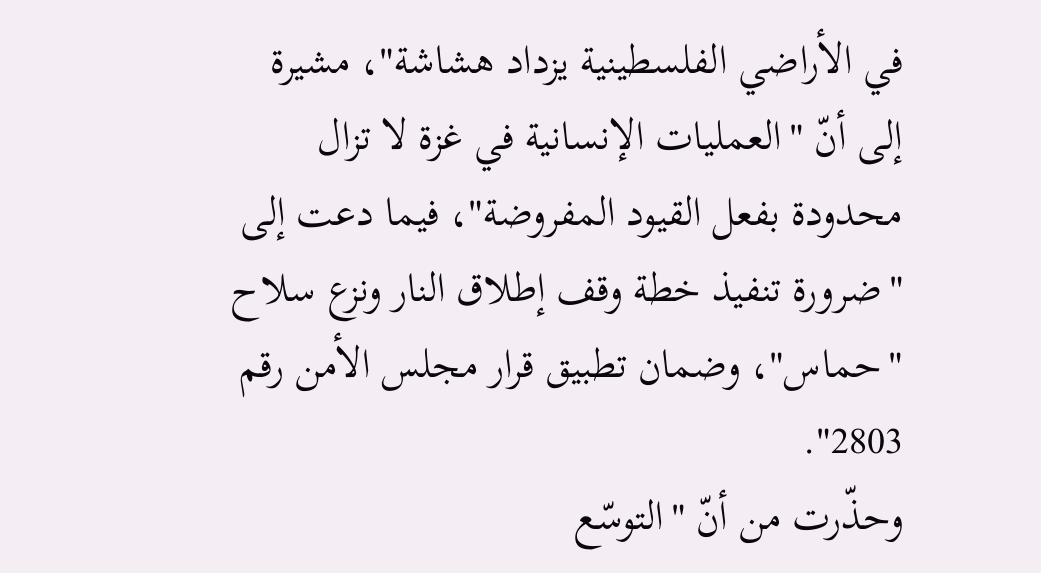في الأراضي الفلسطينية يزداد هشاشة"، مشيرة إلى أنّ "العمليات الإنسانية في غزة لا تزال محدودة بفعل القيود المفروضة"، فيما دعت إلى "ضرورة تنفيذ خطة وقف إطلاق النار ونزع سلاح "حماس"، وضمان تطبيق قرار مجلس الأمن رقم 2803".
وحذّرت من أنّ "التوسّع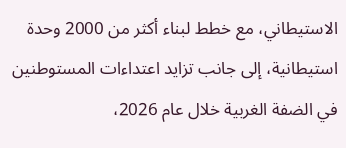الاستيطاني، مع خطط لبناء أكثر من 2000 وحدة استيطانية، إلى جانب تزايد اعتداءات المستوطنين في الضفة الغربية خلال عام 2026،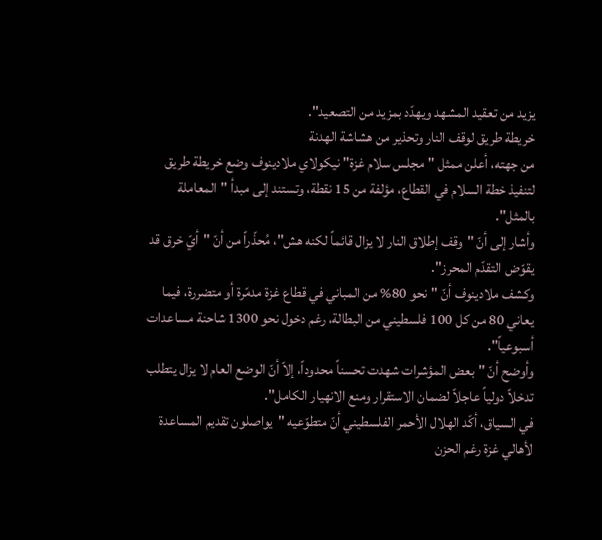يزيد من تعقيد المشهد ويهدّد بمزيد من التصعيد".
خريطة طريق لوقف النار وتحذير من هشاشة الهدنة
من جهته، أعلن ممثل "مجلس سلام غزة" نيكولاي ملادينوف وضع خريطة طريق لتنفيذ خطة السلام في القطاع، مؤلفة من 15 نقطة، وتستند إلى مبدأ "المعاملة بالمثل".
وأشار إلى أنّ "وقف إطلاق النار لا يزال قائماً لكنه هش"، مُحذّراً من أنّ "أيّ خرق قد يقوّض التقدّم المحرز".
وكشف ملادينوف أنّ "نحو 80% من المباني في قطاع غزة مدمّرة أو متضررة، فيما يعاني 80 من كل 100 فلسطيني من البطالة، رغم دخول نحو 1300 شاحنة مساعدات أسبوعياً".
وأوضح أنّ "بعض المؤشرات شهدت تحسناً محدوداً، إلاّ أنّ الوضع العام لا يزال يتطلب تدخلاً دولياً عاجلاً لضمان الاستقرار ومنع الانهيار الكامل".
في السياق، أكّد الهلال الأحمر الفلسطيني أنّ متطوّعيه "يواصلون تقديم المساعدة لأهالي غزة رغم الحزن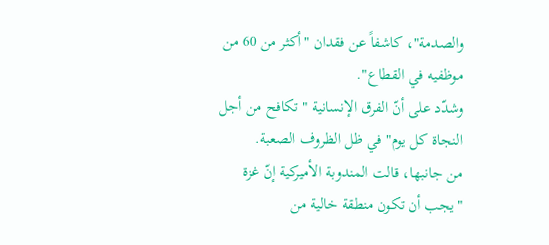والصدمة"، كاشفاً عن فقدان "أكثر من 60 من موظفيه في القطاع".
وشدّد على أنّ الفرق الإنسانية "تكافح من أجل النجاة كل يوم" في ظل الظروف الصعبة.
من جانبها، قالت المندوبة الأميركية إنّ غزة "يجب أن تكون منطقة خالية من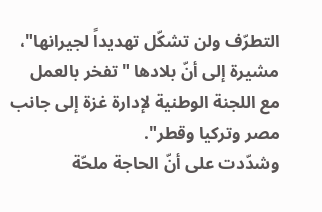التطرّف ولن تشكّل تهديداً لجيرانها"، مشيرة إلى أنّ بلادها "تفخر بالعمل مع اللجنة الوطنية لإدارة غزة إلى جانب مصر وتركيا وقطر".
وشدّدت على أنّ الحاجة ملحّة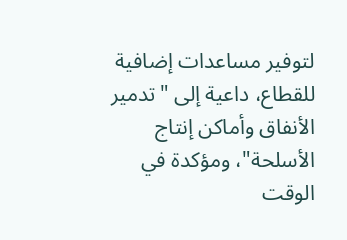لتوفير مساعدات إضافية للقطاع، داعية إلى "تدمير الأنفاق وأماكن إنتاج الأسلحة"، ومؤكدة في الوقت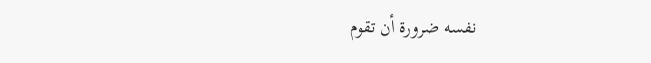نفسه ضرورة أن تقوم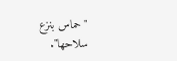"حماس بنزع سلاحها".